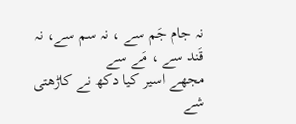نہ جام جَم سے ، نہ سم سے، نہ قَند سے ، مَے سے
مجھے اسیر کیا دکھ نے کاڑھتی شے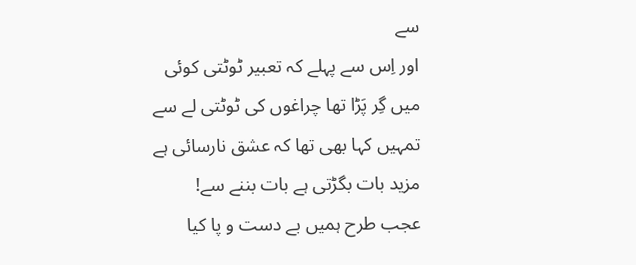سے
اور اِس سے پہلے کہ تعبیر ٹوٹتی کوئی
میں گِر پَڑا تھا چراغوں کی ٹوٹتی لے سے
تمہیں کہا بھی تھا کہ عشق نارسائی ہے
مزید بات بگڑتی ہے بات بننے سے!
عجب طرح ہمیں بے دست و پا کیا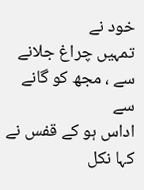خود نے
تمہیں چراغ جلانے سے ، مجھ کو گانے سے
اداس ہو کے قفس نے کہا نکل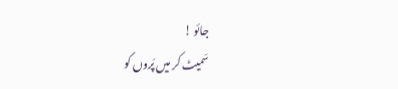جائو !
سَمیٹ کر میں پَروں کو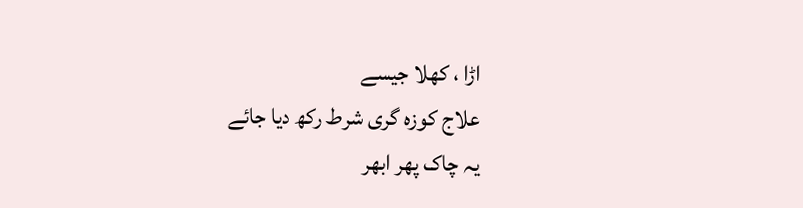اڑا ، کھلا جیسے
علاج کوزہ گری شرط رکھ دیا جائے
یہ چاک پھر ابھر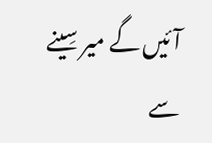آئیں گے میر سِینے سے